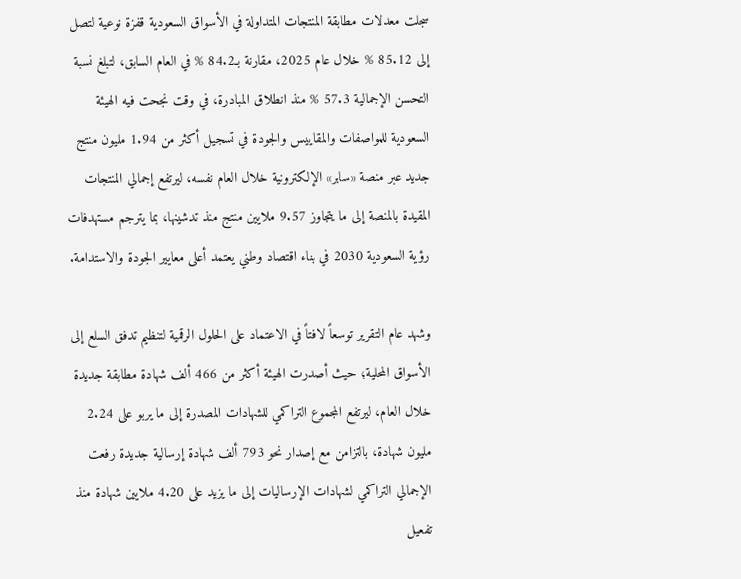سجلت معدلات مطابقة المنتجات المتداولة في الأسواق السعودية قفزة نوعية لتصل إلى 85.12 % خلال عام 2025، مقارنة بـ84.2 % في العام السابق، لتبلغ نسبة التحسن الإجمالية 57.3 % منذ انطلاق المبادرة، في وقت نجحت فيه الهيئة السعودية للمواصفات والمقاييس والجودة في تسجيل أكثر من 1.94 مليون منتج جديد عبر منصة «سابر» الإلكترونية خلال العام نفسه، ليرتفع إجمالي المنتجات المقيدة بالمنصة إلى ما يتجاوز 9.57 ملايين منتج منذ تدشينها، بما يترجم مستهدفات رؤية السعودية 2030 في بناء اقتصاد وطني يعتمد أعلى معايير الجودة والاستدامة.

وشهد عام التقرير توسعاً لافتاً في الاعتماد على الحلول الرقمية لتنظيم تدفق السلع إلى الأسواق المحلية؛ حيث أصدرت الهيئة أكثر من 466 ألف شهادة مطابقة جديدة خلال العام، ليرتفع المجموع التراكمي للشهادات المصدرة إلى ما يربو على 2.24 مليون شهادة، بالتزامن مع إصدار نحو 793 ألف شهادة إرسالية جديدة رفعت الإجمالي التراكمي لشهادات الإرساليات إلى ما يزيد على 4.20 ملايين شهادة منذ تفعيل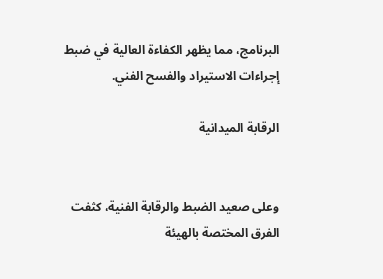البرنامج، مما يظهر الكفاءة العالية في ضبط إجراءات الاستيراد والفسح الفني.

الرقابة الميدانية


وعلى صعيد الضبط والرقابة الفنية، كثفت الفرق المختصة بالهيئة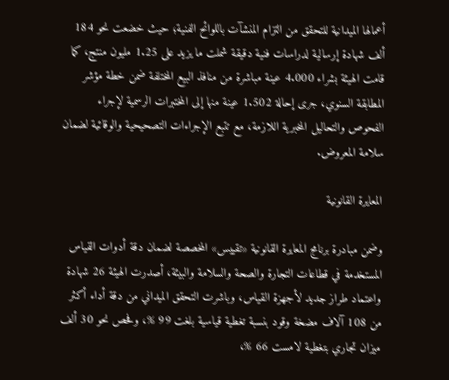أعمالها الميدانية للتحقق من التزام المنشآت باللوائح الفنية؛ حيث خضعت نحو 184 ألف شهادة إرسالية لدراسات فنية دقيقة شملت ما يزيد على 1.25 مليون منتج، كما قامت الهيئة بشراء 4.000 عينة مباشرة من منافذ البيع المختلفة ضمن خطة مؤشر المطابقة السنوي، جرى إحالة 1.502 عينة منها إلى المختبرات الرسمية لإجراء الفحوص والتحاليل المخبرية اللازمة، مع تتبع الإجراءات التصحيحية والوقائية لضمان سلامة المعروض.

المعايرة القانونية

وضمن مبادرة برنامج المعايرة القانونية «تقييس» المخصصة لضمان دقة أدوات القياس المستخدمة في قطاعات التجارة والصحة والسلامة والبيئة، أصدرت الهيئة 26 شهادة واعتماد طراز جديد لأجهزة القياس، وباشرت التحقق الميداني من دقة أداء أكثر من 108 آلاف مضخة وقود بنسبة تغطية قياسية بلغت 99 %، وفحص نحو 30 ألف ميزان تجاري بتغطية لامست 66 %،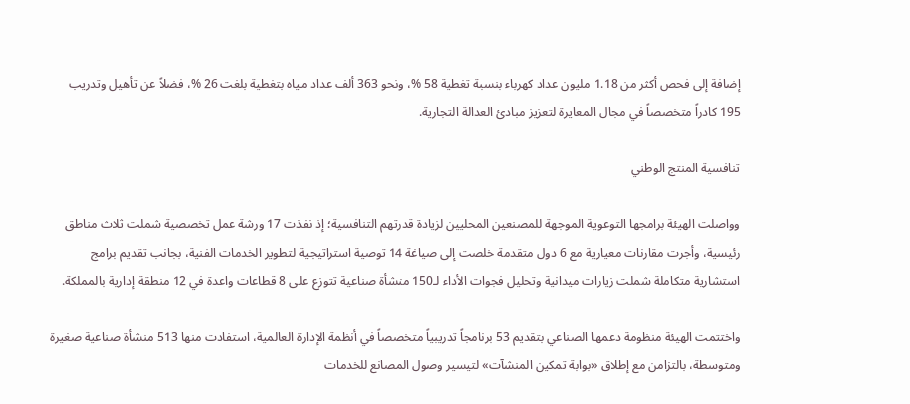إضافة إلى فحص أكثر من 1.18 مليون عداد كهرباء بنسبة تغطية 58 %، ونحو 363 ألف عداد مياه بتغطية بلغت 26 %، فضلاً عن تأهيل وتدريب 195 كادراً متخصصاً في مجال المعايرة لتعزيز مبادئ العدالة التجارية.

تنافسية المنتج الوطني

وواصلت الهيئة برامجها التوعوية الموجهة للمصنعين المحليين لزيادة قدرتهم التنافسية؛ إذ نفذت 17 ورشة عمل تخصصية شملت ثلاث مناطق رئيسية، وأجرت مقارنات معيارية مع 6 دول متقدمة خلصت إلى صياغة 14 توصية استراتيجية لتطوير الخدمات الفنية، بجانب تقديم برامج استشارية متكاملة شملت زيارات ميدانية وتحليل فجوات الأداء لـ150 منشأة صناعية تتوزع على 8 قطاعات واعدة في 12 منطقة إدارية بالمملكة.

واختتمت الهيئة منظومة دعمها الصناعي بتقديم 53 برنامجاً تدريبياً متخصصاً في أنظمة الإدارة العالمية، استفادت منها 513 منشأة صناعية صغيرة ومتوسطة، بالتزامن مع إطلاق «بوابة تمكين المنشآت» لتيسير وصول المصانع للخدمات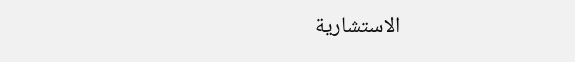الاستشارية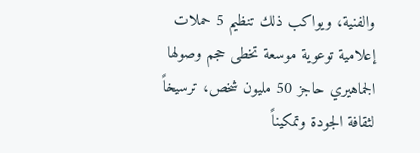والفنية، ويواكب ذلك تنظيم 5 حملات إعلامية توعوية موسعة تخطى حجم وصولها الجماهيري حاجز 50 مليون شخص، ترسيخاً لثقافة الجودة وتمكيناً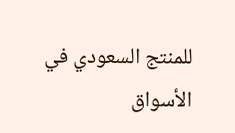للمنتج السعودي في الأسواق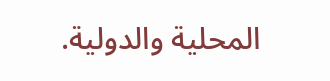المحلية والدولية.